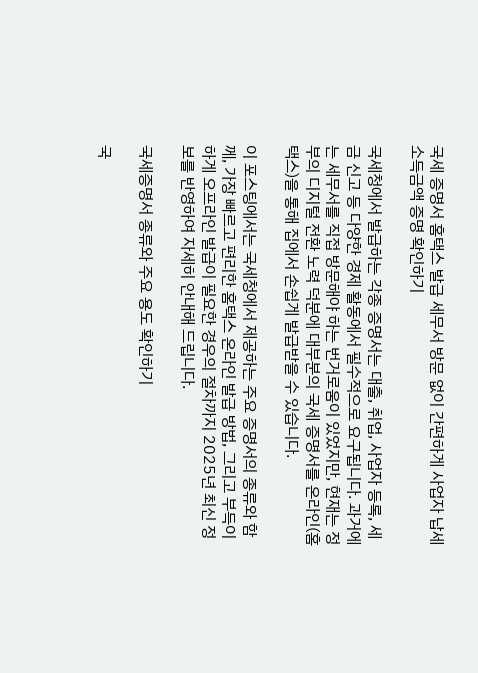국세 증명서 홈택스 발급 세무서 방문 없이 간편하게 사업자 납세 소득금액 증명 확인하기

국세청에서 발급하는 각종 증명서는 대출, 취업, 사업자 등록, 세금 신고 등 다양한 경제 활동에서 필수적으로 요구됩니다. 과거에는 세무서를 직접 방문해야 하는 번거로움이 있었지만, 현재는 정부의 디지털 전환 노력 덕분에 대부분의 국세 증명서를 온라인(홈택스)을 통해 집에서 손쉽게 발급받을 수 있습니다.

이 포스팅에서는 국세청에서 제공하는 주요 증명서의 종류와 함께, 가장 빠르고 편리한 홈택스 온라인 발급 방법, 그리고 부득이하게 오프라인 발급이 필요한 경우의 절차까지 2025년 최신 정보를 반영하여 자세히 안내해 드립니다.

국세증명서 종류와 주요 용도 확인하기

국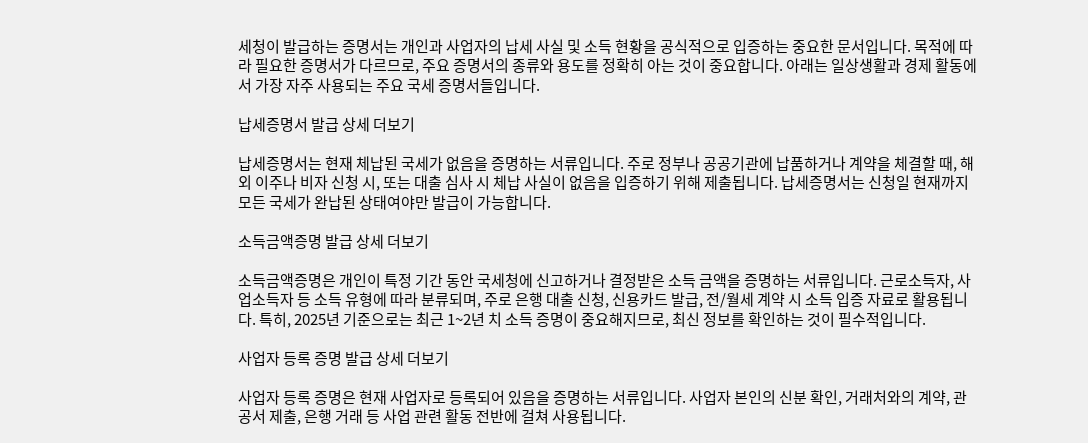세청이 발급하는 증명서는 개인과 사업자의 납세 사실 및 소득 현황을 공식적으로 입증하는 중요한 문서입니다. 목적에 따라 필요한 증명서가 다르므로, 주요 증명서의 종류와 용도를 정확히 아는 것이 중요합니다. 아래는 일상생활과 경제 활동에서 가장 자주 사용되는 주요 국세 증명서들입니다.

납세증명서 발급 상세 더보기

납세증명서는 현재 체납된 국세가 없음을 증명하는 서류입니다. 주로 정부나 공공기관에 납품하거나 계약을 체결할 때, 해외 이주나 비자 신청 시, 또는 대출 심사 시 체납 사실이 없음을 입증하기 위해 제출됩니다. 납세증명서는 신청일 현재까지 모든 국세가 완납된 상태여야만 발급이 가능합니다.

소득금액증명 발급 상세 더보기

소득금액증명은 개인이 특정 기간 동안 국세청에 신고하거나 결정받은 소득 금액을 증명하는 서류입니다. 근로소득자, 사업소득자 등 소득 유형에 따라 분류되며, 주로 은행 대출 신청, 신용카드 발급, 전/월세 계약 시 소득 입증 자료로 활용됩니다. 특히, 2025년 기준으로는 최근 1~2년 치 소득 증명이 중요해지므로, 최신 정보를 확인하는 것이 필수적입니다.

사업자 등록 증명 발급 상세 더보기

사업자 등록 증명은 현재 사업자로 등록되어 있음을 증명하는 서류입니다. 사업자 본인의 신분 확인, 거래처와의 계약, 관공서 제출, 은행 거래 등 사업 관련 활동 전반에 걸쳐 사용됩니다.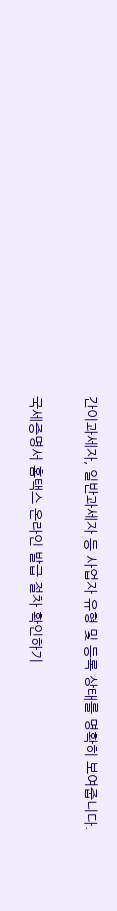간이과세자, 일반과세자 등 사업자 유형 및 등록 상태를 명확히 보여줍니다.

국세증명서 홈택스 온라인 발급 절차 확인하기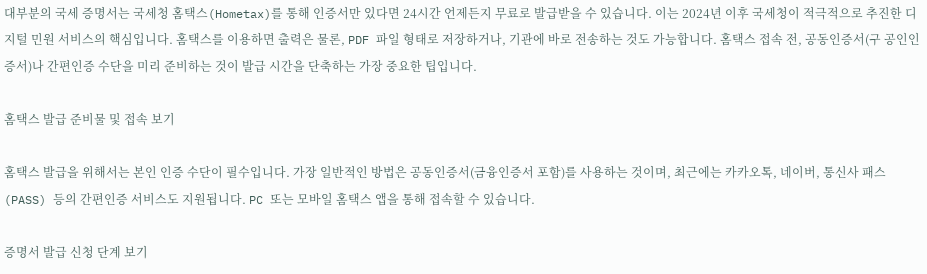대부분의 국세 증명서는 국세청 홈택스(Hometax)를 통해 인증서만 있다면 24시간 언제든지 무료로 발급받을 수 있습니다. 이는 2024년 이후 국세청이 적극적으로 추진한 디지털 민원 서비스의 핵심입니다. 홈택스를 이용하면 출력은 물론, PDF 파일 형태로 저장하거나, 기관에 바로 전송하는 것도 가능합니다. 홈택스 접속 전, 공동인증서(구 공인인증서)나 간편인증 수단을 미리 준비하는 것이 발급 시간을 단축하는 가장 중요한 팁입니다.

홈택스 발급 준비물 및 접속 보기

홈택스 발급을 위해서는 본인 인증 수단이 필수입니다. 가장 일반적인 방법은 공동인증서(금융인증서 포함)를 사용하는 것이며, 최근에는 카카오톡, 네이버, 통신사 패스(PASS) 등의 간편인증 서비스도 지원됩니다. PC 또는 모바일 홈택스 앱을 통해 접속할 수 있습니다.

증명서 발급 신청 단계 보기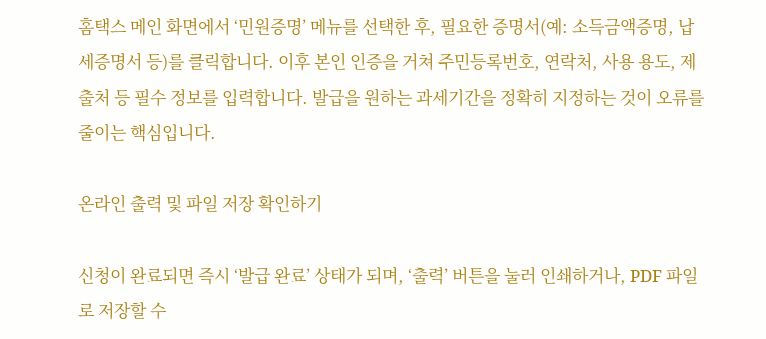홈택스 메인 화면에서 ‘민원증명’ 메뉴를 선택한 후, 필요한 증명서(예: 소득금액증명, 납세증명서 등)를 클릭합니다. 이후 본인 인증을 거쳐 주민등록번호, 연락처, 사용 용도, 제출처 등 필수 정보를 입력합니다. 발급을 원하는 과세기간을 정확히 지정하는 것이 오류를 줄이는 핵심입니다.

온라인 출력 및 파일 저장 확인하기

신청이 완료되면 즉시 ‘발급 완료’ 상태가 되며, ‘출력’ 버튼을 눌러 인쇄하거나, PDF 파일로 저장할 수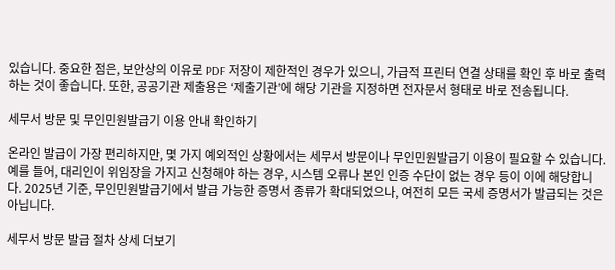있습니다. 중요한 점은, 보안상의 이유로 PDF 저장이 제한적인 경우가 있으니, 가급적 프린터 연결 상태를 확인 후 바로 출력하는 것이 좋습니다. 또한, 공공기관 제출용은 ‘제출기관’에 해당 기관을 지정하면 전자문서 형태로 바로 전송됩니다.

세무서 방문 및 무인민원발급기 이용 안내 확인하기

온라인 발급이 가장 편리하지만, 몇 가지 예외적인 상황에서는 세무서 방문이나 무인민원발급기 이용이 필요할 수 있습니다. 예를 들어, 대리인이 위임장을 가지고 신청해야 하는 경우, 시스템 오류나 본인 인증 수단이 없는 경우 등이 이에 해당합니다. 2025년 기준, 무인민원발급기에서 발급 가능한 증명서 종류가 확대되었으나, 여전히 모든 국세 증명서가 발급되는 것은 아닙니다.

세무서 방문 발급 절차 상세 더보기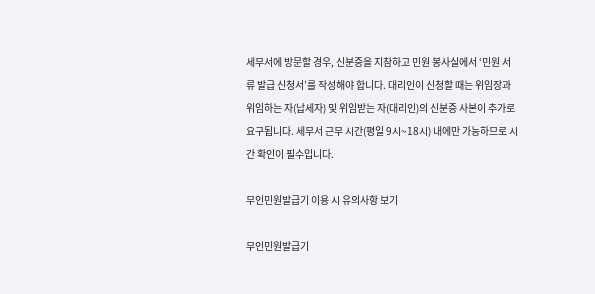세무서에 방문할 경우, 신분증을 지참하고 민원 봉사실에서 ‘민원 서류 발급 신청서’를 작성해야 합니다. 대리인이 신청할 때는 위임장과 위임하는 자(납세자) 및 위임받는 자(대리인)의 신분증 사본이 추가로 요구됩니다. 세무서 근무 시간(평일 9시~18시) 내에만 가능하므로 시간 확인이 필수입니다.

무인민원발급기 이용 시 유의사항 보기

무인민원발급기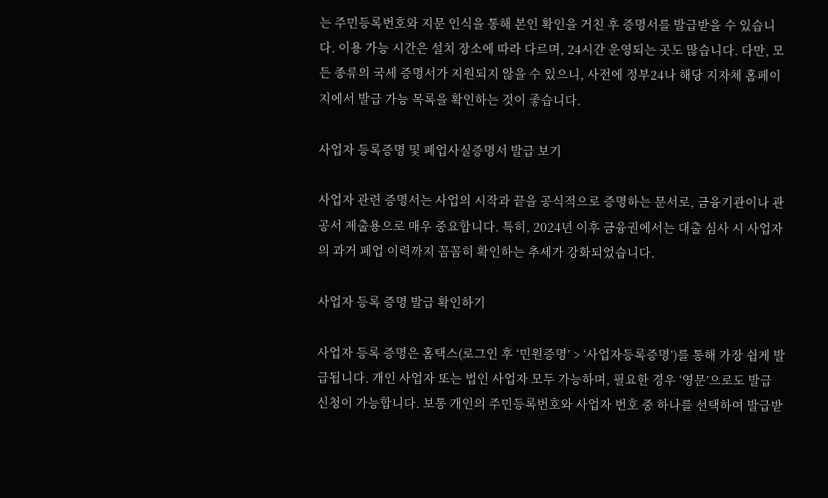는 주민등록번호와 지문 인식을 통해 본인 확인을 거친 후 증명서를 발급받을 수 있습니다. 이용 가능 시간은 설치 장소에 따라 다르며, 24시간 운영되는 곳도 많습니다. 다만, 모든 종류의 국세 증명서가 지원되지 않을 수 있으니, 사전에 정부24나 해당 지자체 홈페이지에서 발급 가능 목록을 확인하는 것이 좋습니다.

사업자 등록증명 및 폐업사실증명서 발급 보기

사업자 관련 증명서는 사업의 시작과 끝을 공식적으로 증명하는 문서로, 금융기관이나 관공서 제출용으로 매우 중요합니다. 특히, 2024년 이후 금융권에서는 대출 심사 시 사업자의 과거 폐업 이력까지 꼼꼼히 확인하는 추세가 강화되었습니다.

사업자 등록 증명 발급 확인하기

사업자 등록 증명은 홈택스(로그인 후 ‘민원증명’ > ‘사업자등록증명’)를 통해 가장 쉽게 발급됩니다. 개인 사업자 또는 법인 사업자 모두 가능하며, 필요한 경우 ‘영문’으로도 발급 신청이 가능합니다. 보통 개인의 주민등록번호와 사업자 번호 중 하나를 선택하여 발급받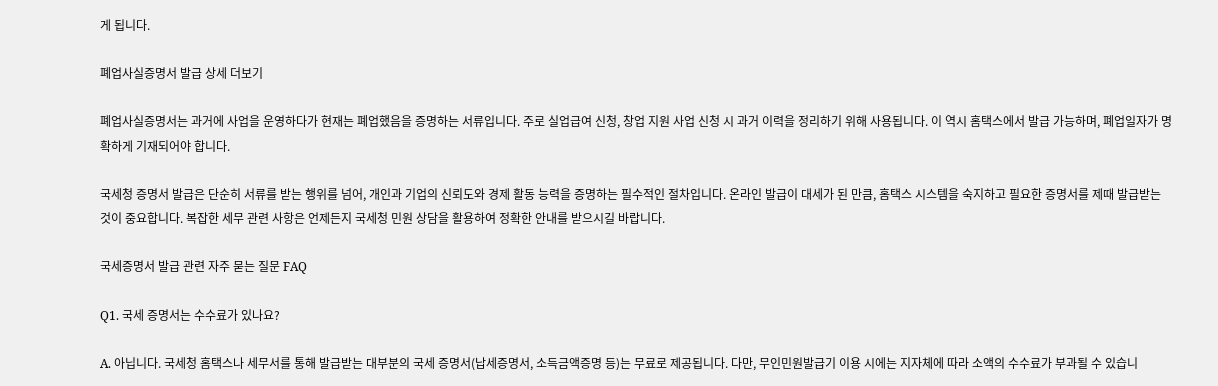게 됩니다.

폐업사실증명서 발급 상세 더보기

폐업사실증명서는 과거에 사업을 운영하다가 현재는 폐업했음을 증명하는 서류입니다. 주로 실업급여 신청, 창업 지원 사업 신청 시 과거 이력을 정리하기 위해 사용됩니다. 이 역시 홈택스에서 발급 가능하며, 폐업일자가 명확하게 기재되어야 합니다.

국세청 증명서 발급은 단순히 서류를 받는 행위를 넘어, 개인과 기업의 신뢰도와 경제 활동 능력을 증명하는 필수적인 절차입니다. 온라인 발급이 대세가 된 만큼, 홈택스 시스템을 숙지하고 필요한 증명서를 제때 발급받는 것이 중요합니다. 복잡한 세무 관련 사항은 언제든지 국세청 민원 상담을 활용하여 정확한 안내를 받으시길 바랍니다.

국세증명서 발급 관련 자주 묻는 질문 FAQ

Q1. 국세 증명서는 수수료가 있나요?

A. 아닙니다. 국세청 홈택스나 세무서를 통해 발급받는 대부분의 국세 증명서(납세증명서, 소득금액증명 등)는 무료로 제공됩니다. 다만, 무인민원발급기 이용 시에는 지자체에 따라 소액의 수수료가 부과될 수 있습니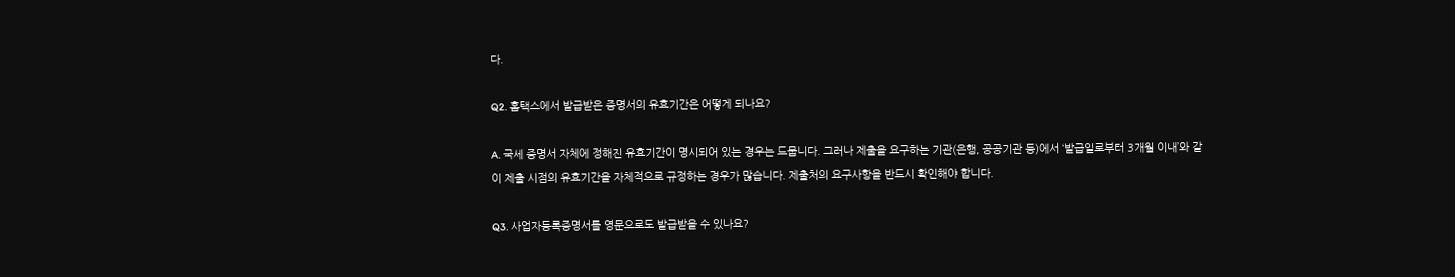다.

Q2. 홈택스에서 발급받은 증명서의 유효기간은 어떻게 되나요?

A. 국세 증명서 자체에 정해진 유효기간이 명시되어 있는 경우는 드뭅니다. 그러나 제출을 요구하는 기관(은행, 공공기관 등)에서 ‘발급일로부터 3개월 이내’와 같이 제출 시점의 유효기간을 자체적으로 규정하는 경우가 많습니다. 제출처의 요구사항을 반드시 확인해야 합니다.

Q3. 사업자등록증명서를 영문으로도 발급받을 수 있나요?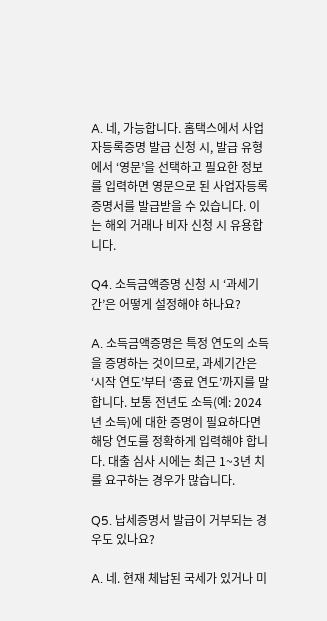A. 네, 가능합니다. 홈택스에서 사업자등록증명 발급 신청 시, 발급 유형에서 ‘영문’을 선택하고 필요한 정보를 입력하면 영문으로 된 사업자등록증명서를 발급받을 수 있습니다. 이는 해외 거래나 비자 신청 시 유용합니다.

Q4. 소득금액증명 신청 시 ‘과세기간’은 어떻게 설정해야 하나요?

A. 소득금액증명은 특정 연도의 소득을 증명하는 것이므로, 과세기간은 ‘시작 연도’부터 ‘종료 연도’까지를 말합니다. 보통 전년도 소득(예: 2024년 소득)에 대한 증명이 필요하다면 해당 연도를 정확하게 입력해야 합니다. 대출 심사 시에는 최근 1~3년 치를 요구하는 경우가 많습니다.

Q5. 납세증명서 발급이 거부되는 경우도 있나요?

A. 네. 현재 체납된 국세가 있거나 미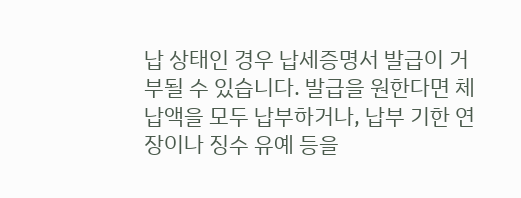납 상태인 경우 납세증명서 발급이 거부될 수 있습니다. 발급을 원한다면 체납액을 모두 납부하거나, 납부 기한 연장이나 징수 유예 등을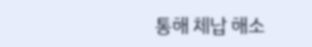통해 체납 해소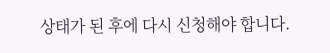상태가 된 후에 다시 신청해야 합니다.